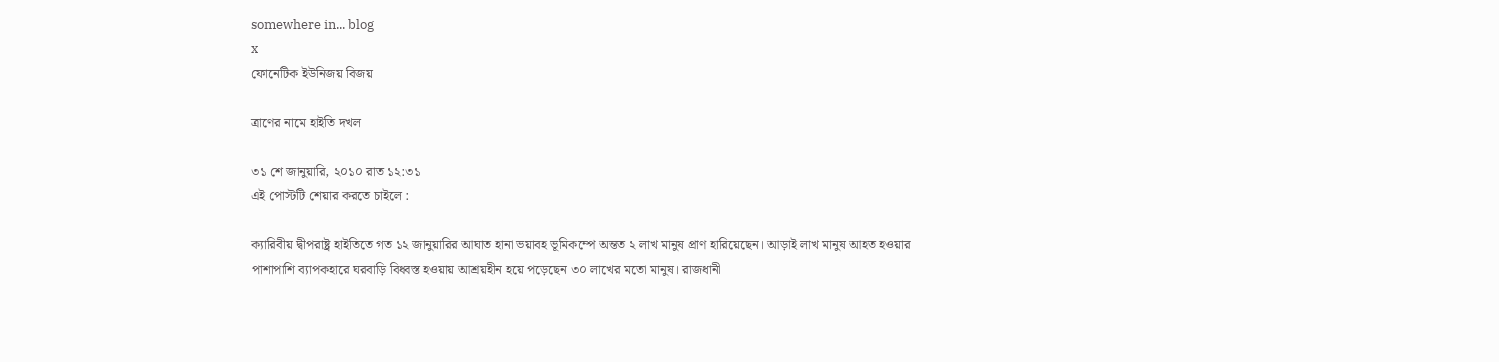somewhere in... blog
x
ফোনেটিক ইউনিজয় বিজয়

ত্রাণের নামে হাইতি দখল

৩১ শে জানুয়ারি, ২০১০ রাত ১২:৩১
এই পোস্টটি শেয়ার করতে চাইলে :

ক্যারিবীয় দ্বীপরাষ্ট্র হাইতিতে গত ১২ জানুয়ারির আঘাত হানা ভয়াবহ ভূমিকম্পে অন্তত ২ লাখ মানুষ প্রাণ হারিয়েছেন। আড়াই লাখ মানুষ আহত হওয়ার পাশাপাশি ব্যাপকহারে ঘরবাড়ি বিধ্বস্ত হওয়ায় আশ্রয়হীন হয়ে পড়েছেন ৩০ লাখের মতো মানুষ। রাজধানী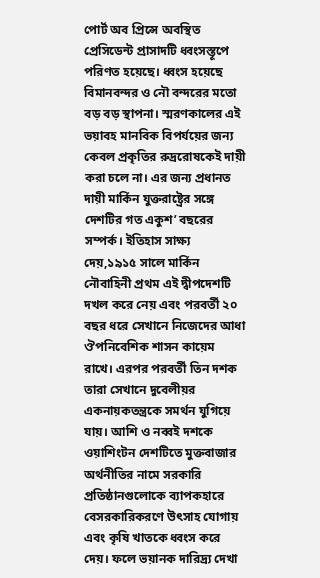পোর্ট অব প্রিন্সে অবস্থিত প্রেসিডেন্ট প্রাসাদটি ধ্বংসস্তূপে পরিণত হয়েছে। ধ্বংস হয়েছে বিমানবন্দর ও নৌ বন্দরের মতো বড় বড় স্থাপনা। স্মরণকালের এই ভয়াবহ মানবিক বিপর্যয়ের জন্য কেবল প্রকৃতির রুদ্ররোষকেই দায়ী করা চলে না। এর জন্য প্রধানত দায়ী মার্কিন যুক্তরাষ্ট্রের সঙ্গে দেশটির গত একুশ’ বছরের সম্পর্ক। ইতিহাস সাক্ষ্য দেয়,১৯১৫ সালে মার্কিন নৌবাহিনী প্রথম এই দ্বীপদেশটি দখল করে নেয় এবং পরবর্তী ২০ বছর ধরে সেখানে নিজেদের আধা ঔপনিবেশিক শাসন কায়েম রাখে। এরপর পরবর্তী তিন দশক তারা সেখানে দুবেলীয়র একনায়কতন্ত্রকে সমর্থন যুগিয়ে যায়। আশি ও নব্বই দশকে ওয়াশিংটন দেশটিতে মুক্তবাজার অর্থনীতির নামে সরকারি প্রতিষ্ঠানগুলোকে ব্যাপকহারে বেসরকারিকরণে উৎসাহ যোগায় এবং কৃষি খাতকে ধ্বংস করে দেয়। ফলে ভয়ানক দারিদ্র্য দেখা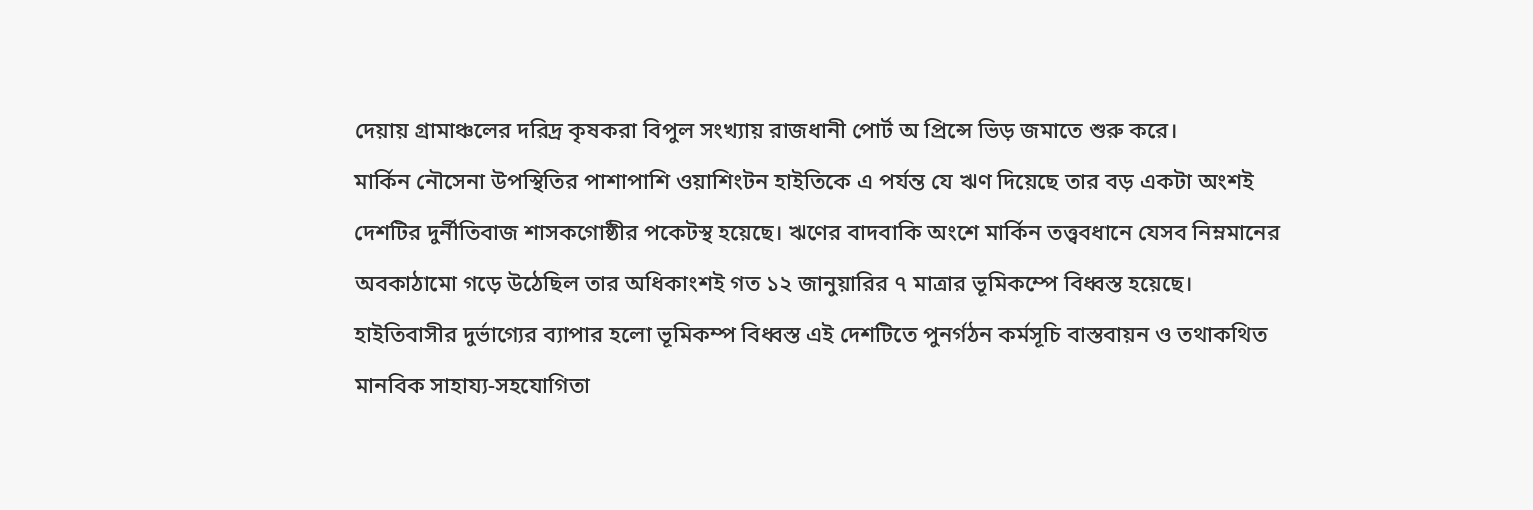দেয়ায় গ্রামাঞ্চলের দরিদ্র কৃষকরা বিপুল সংখ্যায় রাজধানী পোর্ট অ প্রিন্সে ভিড় জমাতে শুরু করে।
মার্কিন নৌসেনা উপস্থিতির পাশাপাশি ওয়াশিংটন হাইতিকে এ পর্যন্ত যে ঋণ দিয়েছে তার বড় একটা অংশই দেশটির দুর্নীতিবাজ শাসকগোষ্ঠীর পকেটস্থ হয়েছে। ঋণের বাদবাকি অংশে মার্কিন তত্ত্ববধানে যেসব নিম্নমানের অবকাঠামো গড়ে উঠেছিল তার অধিকাংশই গত ১২ জানুয়ারির ৭ মাত্রার ভূমিকম্পে বিধ্বস্ত হয়েছে। হাইতিবাসীর দুর্ভাগ্যের ব্যাপার হলো ভূমিকম্প বিধ্বস্ত এই দেশটিতে পুনর্গঠন কর্মসূচি বাস্তবায়ন ও তথাকথিত মানবিক সাহায্য-সহযোগিতা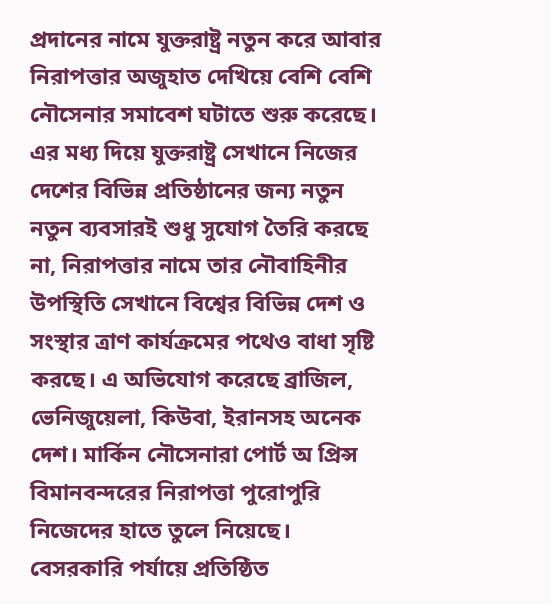প্রদানের নামে যুক্তরাষ্ট্র নতুন করে আবার নিরাপত্তার অজুহাত দেখিয়ে বেশি বেশি নৌসেনার সমাবেশ ঘটাতে শুরু করেছে। এর মধ্য দিয়ে যুক্তরাষ্ট্র সেখানে নিজের দেশের বিভিন্ন প্রতিষ্ঠানের জন্য নতুন নতুন ব্যবসারই শুধু সুযোগ তৈরি করছে না, নিরাপত্তার নামে তার নৌবাহিনীর উপস্থিতি সেখানে বিশ্বের বিভিন্ন দেশ ও সংস্থার ত্রাণ কার্যক্রমের পথেও বাধা সৃষ্টি করছে। এ অভিযোগ করেছে ব্রাজিল, ভেনিজুয়েলা, কিউবা, ইরানসহ অনেক দেশ। মার্কিন নৌসেনারা পোর্ট অ প্রিন্স বিমানবন্দরের নিরাপত্তা পুরোপুরি নিজেদের হাতে তুলে নিয়েছে। বেসরকারি পর্যায়ে প্রতিষ্ঠিত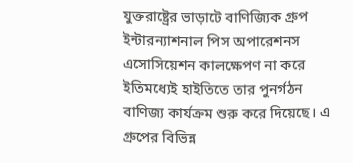যুক্তরাষ্ট্রের ভাড়াটে বাণিজ্যিক গ্রুপ ইন্টারন্যাশনাল পিস অপারেশনস এসোসিয়েশন কালক্ষেপণ না করে ইতিমধ্যেই হাইতিতে তার পুনর্গঠন বাণিজ্য কার্যক্রম শুরু করে দিয়েছে। এ গ্রুপের বিভিন্ন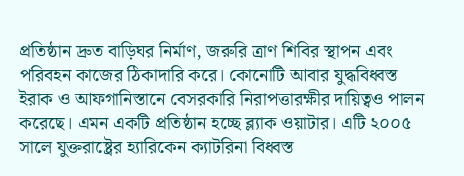প্রতিষ্ঠান দ্রুত বাড়িঘর নির্মাণ, জরুরি ত্রাণ শিবির স্থাপন এবং পরিবহন কাজের ঠিকাদারি করে। কোনোটি আবার যুদ্ধবিধ্বস্ত ইরাক ও আফগানিস্তানে বেসরকারি নিরাপত্তারক্ষীর দায়িত্বও পালন করেছে। এমন একটি প্রতিষ্ঠান হচ্ছে ব্ল্যাক ওয়াটার। এটি ২০০৫ সালে যুক্তরাষ্ট্রের হ্যারিকেন ক্যাটরিনা বিধ্বস্ত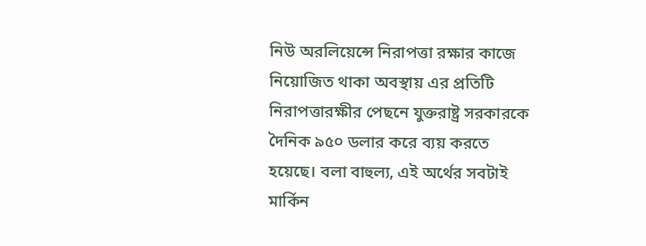নিউ অরলিয়েন্সে নিরাপত্তা রক্ষার কাজে নিয়োজিত থাকা অবস্থায় এর প্রতিটি নিরাপত্তারক্ষীর পেছনে যুক্তরাষ্ট্র সরকারকে দৈনিক ৯৫০ ডলার করে ব্যয় করতে হয়েছে। বলা বাহুল্য, এই অর্থের সবটাই মার্কিন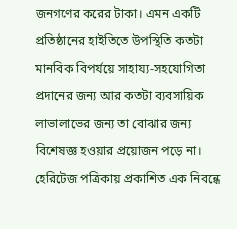জনগণের করের টাকা। এমন একটি প্রতিষ্ঠানের হাইতিতে উপস্থিতি কতটা মানবিক বিপর্যয়ে সাহায্য-সহযোগিতা প্রদানের জন্য আর কতটা ব্যবসায়িক লাভালাভের জন্য তা বোঝার জন্য বিশেষজ্ঞ হওয়ার প্রয়োজন পড়ে না। হেরিটেজ পত্রিকায় প্রকাশিত এক নিবন্ধে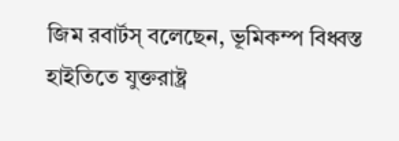জিম রবার্টস্ বলেছেন, ভূমিকম্প বিধ্বস্ত হাইতিতে যুক্তরাষ্ট্র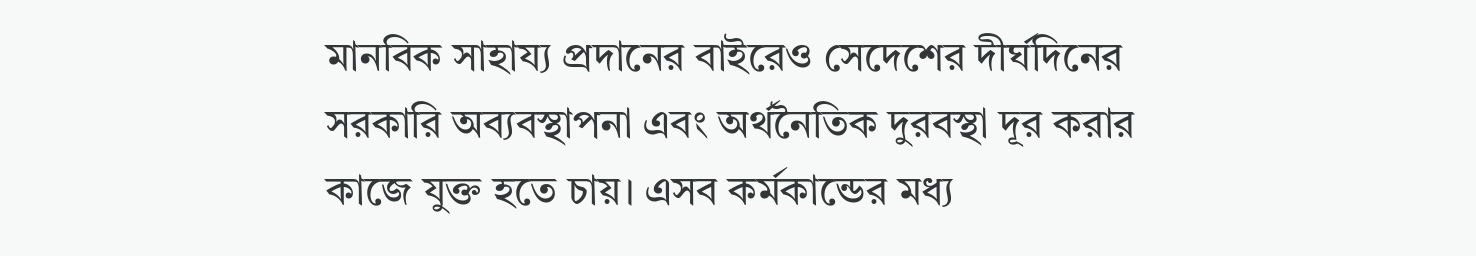মানবিক সাহায্য প্রদানের বাইরেও সেদেশের দীর্ঘদিনের সরকারি অব্যবস্থাপনা এবং অর্থনৈতিক দুরবস্থা দূর করার কাজে যুক্ত হতে চায়। এসব কর্মকান্ডের মধ্য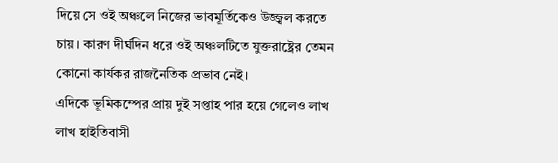দিয়ে সে ওই অঞ্চলে নিজের ভাবমূর্তিকেও উজ্জ্বল করতে চায়। কারণ দীর্ঘদিন ধরে ওই অঞ্চলটিতে যুক্তরাষ্ট্রের তেমন কোনো কার্যকর রাজনৈতিক প্রভাব নেই।
এদিকে ভূমিকম্পের প্রায় দুই সপ্তাহ পার হয়ে গেলেও লাখ লাখ হাইতিবাসী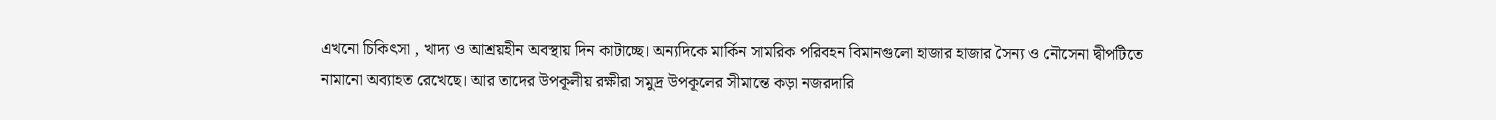এখনো চিকিৎসা , খাদ্য ও আশ্রয়হীন অবস্থায় দিন কাটাচ্ছে। অন্যদিকে মার্কিন সামরিক পরিবহন বিমানগুলো হাজার হাজার সৈন্য ও নৌসেনা দ্বীপটিতে নামানো অব্যাহত রেখেছে। আর তাদের উপকূলীয় রক্ষীরা সমুদ্র উপকূলের সীমান্তে কড়া নজরদারি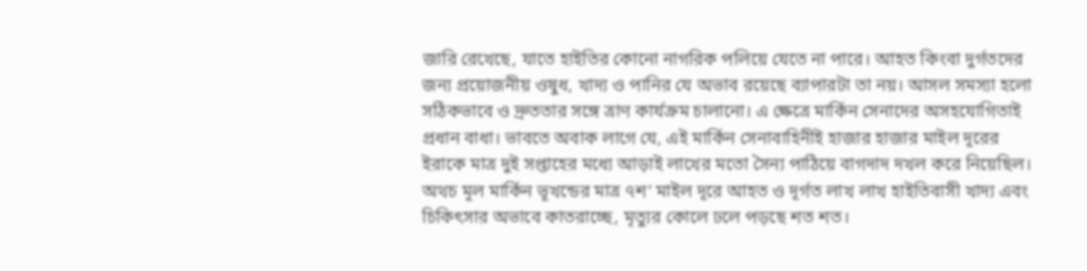জারি রেখেছে, যাতে হাইতির কোনো নাগরিক পলিয়ে যেতে না পারে। আহত কিংবা দুর্গতদের জন্য প্রয়োজনীয় ওষুধ, খাদ্য ও পানির যে অভাব রয়েছে ব্যাপারটা তা নয়। আসল সমস্যা হলো সঠিকভাবে ও দ্রুততার সঙ্গে ত্রাণ কার্যক্রম চালানো। এ ক্ষেত্রে মার্কিন সেনাদের অসহযোগিতাই প্রধান বাধা। ভাবতে অবাক লাগে যে, এই মার্কিন সেনাবাহিনীই হাজার হাজার মাইল দূরের ইরাকে মাত্র দুই সপ্তাহের মধ্যে আড়াই লাখের মতো সৈন্য পাঠিয়ে বাগদাদ দখল করে নিয়েছিল। অথচ মূল মার্কিন ভূখন্ডের মাত্র ৭শ’ মাইল দূরে আহত ও দূর্গত লাখ লাখ হাইতিবাসী খাদ্য এবং চিকিৎসার অভাবে কাতরাচ্ছে, মৃত্যুর কোলে ঢলে পড়ছে শত শত।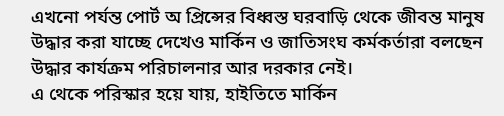এখনো পর্যন্ত পোর্ট অ প্রিন্সের বিধ্বস্ত ঘরবাড়ি থেকে জীবন্ত মানুষ উদ্ধার করা যাচ্ছে দেখেও মার্কিন ও জাতিসংঘ কর্মকর্তারা বলছেন উদ্ধার কার্যক্রম পরিচালনার আর দরকার নেই।
এ থেকে পরিস্কার হয়ে যায়, হাইতিতে মার্কিন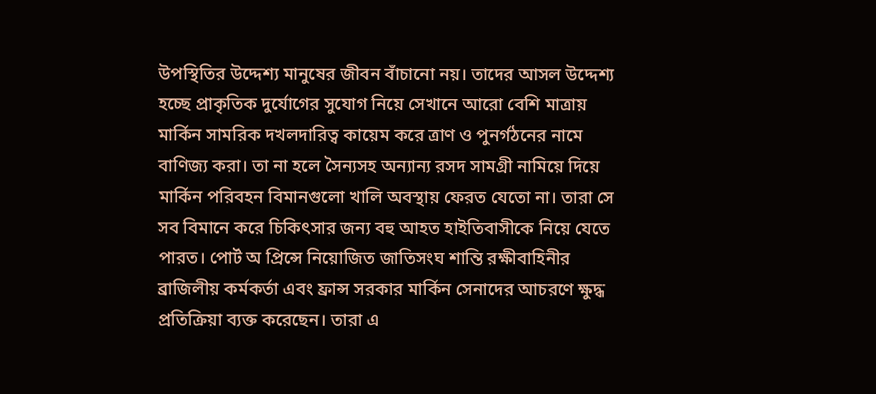উপস্থিতির উদ্দেশ্য মানুষের জীবন বাঁচানো নয়। তাদের আসল উদ্দেশ্য হচ্ছে প্রাকৃতিক দুর্যোগের সুযোগ নিয়ে সেখানে আরো বেশি মাত্রায় মার্কিন সামরিক দখলদারিত্ব কায়েম করে ত্রাণ ও পুনর্গঠনের নামে বাণিজ্য করা। তা না হলে সৈন্যসহ অন্যান্য রসদ সামগ্রী নামিয়ে দিয়ে মার্কিন পরিবহন বিমানগুলো খালি অবস্থায় ফেরত যেতো না। তারা সে সব বিমানে করে চিকিৎসার জন্য বহু আহত হাইতিবাসীকে নিয়ে যেতে পারত। পোর্ট অ প্রিন্সে নিয়োজিত জাতিসংঘ শান্তি রক্ষীবাহিনীর ব্রাজিলীয় কর্মকর্তা এবং ফ্রান্স সরকার মার্কিন সেনাদের আচরণে ক্ষুদ্ধ প্রতিক্রিয়া ব্যক্ত করেছেন। তারা এ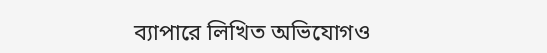ব্যাপারে লিখিত অভিযোগও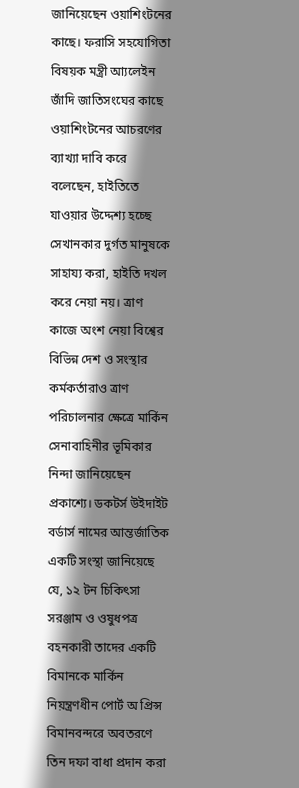জানিয়েছেন ওয়াশিংটনের কাছে। ফরাসি সহযোগিতা বিষয়ক মন্ত্রী আ্যলেইন জাঁদি জাতিসংঘের কাছে ওয়াশিংটনের আচরণের ব্যাখ্যা দাবি করে বলেছেন, হাইতিতে যাওয়ার উদ্দেশ্য হচ্ছে সেখানকার দুর্গত মানুষকে সাহায্য করা, হাইতি দখল করে নেয়া নয়। ত্রাণ কাজে অংশ নেয়া বিশ্বের বিভিন্ন দেশ ও সংস্থার কর্মকর্তারাও ত্রাণ পরিচালনার ক্ষেত্রে মার্কিন সেনাবাহিনীর ভূমিকার নিন্দা জানিয়েছেন প্রকাশ্যে। ডকটর্স উইদাইট বর্ডার্স নামের আন্তর্জাতিক একটি সংস্থা জানিয়েছে যে, ১২ টন চিকিৎসা সরঞ্জাম ও ওষুধপত্র বহনকারী তাদের একটি বিমানকে মার্কিন নিয়ন্ত্রণধীন পোর্ট অ প্রিন্স বিমানবন্দরে অবতরণে তিন দফা বাধা প্রদান করা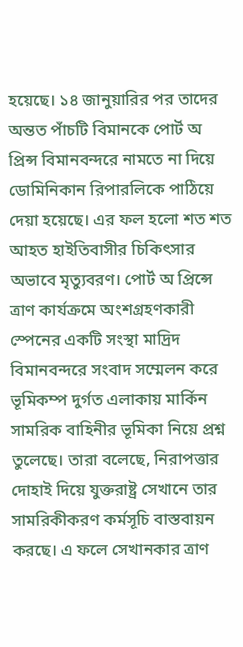হয়েছে। ১৪ জানুয়ারির পর তাদের অন্তত পাঁচটি বিমানকে পোর্ট অ প্রিন্স বিমানবন্দরে নামতে না দিয়ে ডোমিনিকান রিপারলিকে পাঠিয়ে দেয়া হয়েছে। এর ফল হলো শত শত আহত হাইতিবাসীর চিকিৎসার অভাবে মৃত্যুবরণ। পোর্ট অ প্রিন্সে ত্রাণ কার্যক্রমে অংশগ্রহণকারী স্পেনের একটি সংস্থা মাদ্রিদ বিমানবন্দরে সংবাদ সম্মেলন করে ভূমিকম্প দুর্গত এলাকায় মার্কিন সামরিক বাহিনীর ভূমিকা নিয়ে প্রশ্ন তুলেছে। তারা বলেছে, নিরাপত্তার দোহাই দিয়ে যুক্তরাষ্ট্র সেখানে তার সামরিকীকরণ কর্মসূচি বাস্তবায়ন করছে। এ ফলে সেখানকার ত্রাণ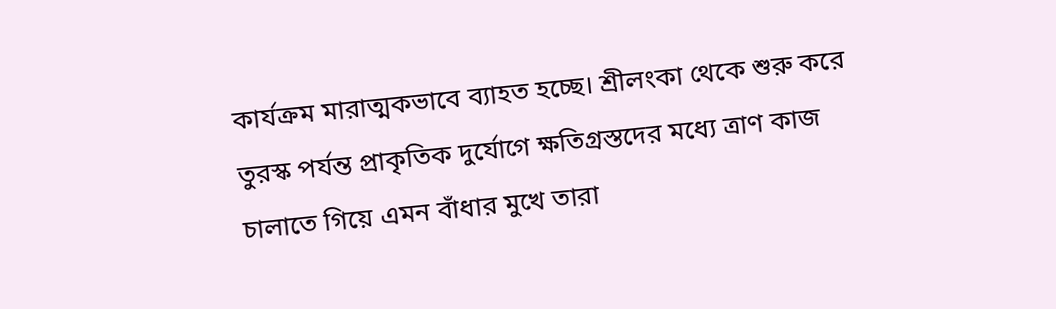কার্যক্রম মারাত্মকভাবে ব্যাহত হচ্ছে। শ্রীলংকা থেকে শুরু করে তুরস্ক পর্যন্ত প্রাকৃতিক দুর্যোগে ক্ষতিগ্রস্তদের মধ্যে ত্রাণ কাজ চালাতে গিয়ে এমন বাঁধার মুখে তারা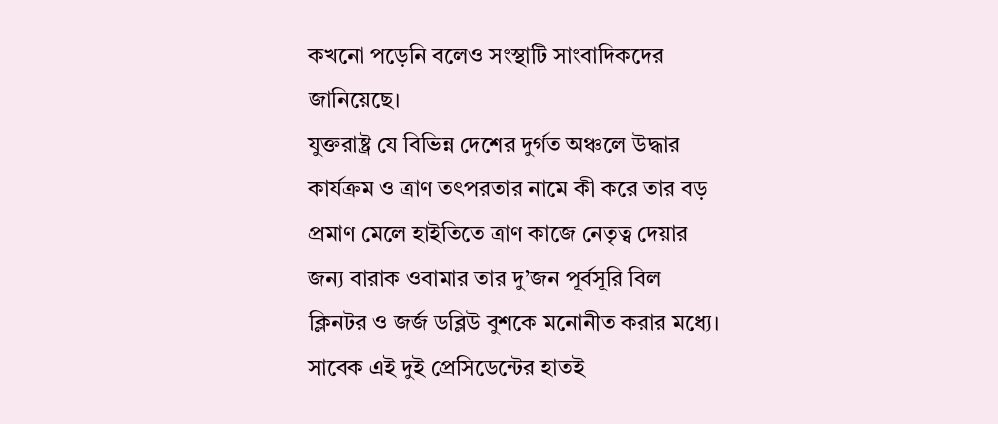কখনো পড়েনি বলেও সংস্থাটি সাংবাদিকদের জানিয়েছে।
যুক্তরাষ্ট্র যে বিভিন্ন দেশের দুর্গত অঞ্চলে উদ্ধার কার্যক্রম ও ত্রাণ তৎপরতার নামে কী করে তার বড় প্রমাণ মেলে হাইতিতে ত্রাণ কাজে নেতৃত্ব দেয়ার জন্য বারাক ওবামার তার দু’জন পূর্বসূরি বিল ক্লিনটর ও জর্জ ডব্লিউ বুশকে মনোনীত করার মধ্যে। সাবেক এই দুই প্রেসিডেন্টের হাতই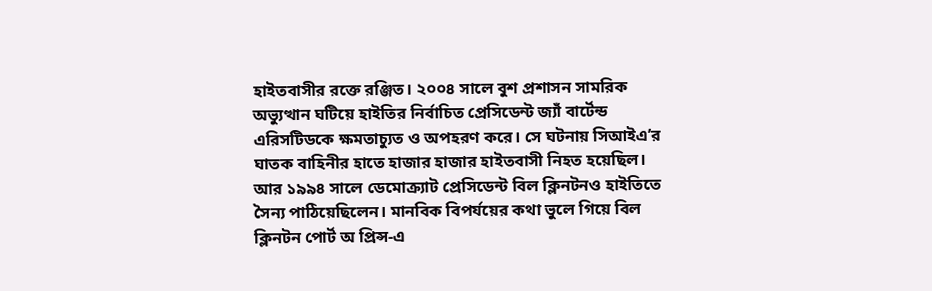হাইতবাসীর রক্তে রঞ্জিত। ২০০৪ সালে বুশ প্রশাসন সামরিক অভ্যুত্থান ঘটিয়ে হাইতির নির্বাচিত প্রেসিডেন্ট জ্যাঁ বার্টেন্ড এরিসটিডকে ক্ষমতাচ্যুত ও অপহরণ করে। সে ঘটনায় সিআইএ’র ঘাতক বাহিনীর হাতে হাজার হাজার হাইতবাসী নিহত হয়েছিল। আর ১৯৯৪ সালে ডেমোক্র্যাট প্রেসিডেন্ট বিল ক্লিনটনও হাইতিতে সৈন্য পাঠিয়েছিলেন। মানবিক বিপর্যয়ের কথা ভুলে গিয়ে বিল ক্লিনটন পোর্ট অ প্রিন্স-এ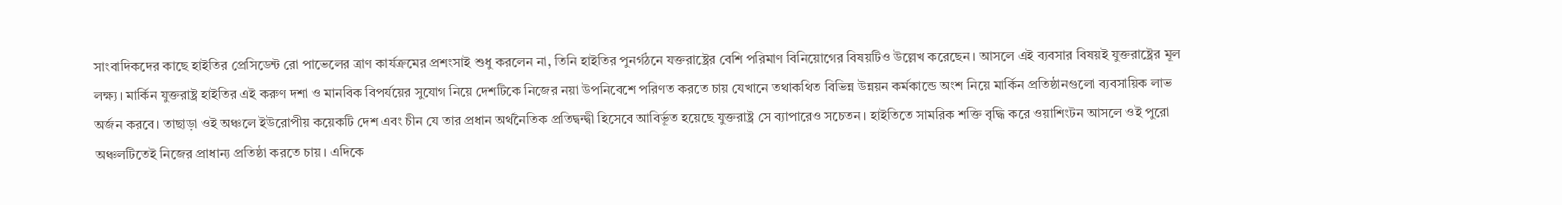সাংবাদিকদের কাছে হাইতির প্রেসিডেন্ট রো পাভেলের ত্রাণ কার্যক্রমের প্রশংসাই শুধু করলেন না, তিনি হাইতির পুনর্গঠনে যক্তরাষ্ট্রের বেশি পরিমাণ বিনিয়োগের বিষয়টিও উল্লেখ করেছেন। আসলে এই ব্যবসার বিষয়ই যুক্তরাষ্ট্রের মূল লক্ষ্য। মার্কিন যুক্তরাষ্ট্র হাইতির এই করুণ দশা ও মানবিক বিপর্যয়ের সুযোগ নিয়ে দেশটিকে নিজের নয়া উপনিবেশে পরিণত করতে চায় যেখানে তথাকথিত বিভিন্ন উন্নয়ন কর্মকান্ডে অংশ নিয়ে মার্কিন প্রতিষ্ঠানগুলো ব্যবসায়িক লাভ অর্জন করবে। তাছাড়া ওই অঞ্চলে ইউরোপীয় কয়েকটি দেশ এবং চীন যে তার প্রধান অর্থনৈতিক প্রতিদ্বন্দ্বী হিসেবে আবির্ভূত হয়েছে যুক্তরাষ্ট্র সে ব্যাপারেও সচেতন। হাইতিতে সামরিক শক্তি বৃদ্ধি করে ওয়াশিংটন আসলে ওই পুরো অঞ্চলটিতেই নিজের প্রাধান্য প্রতিষ্ঠা করতে চায়। এদিকে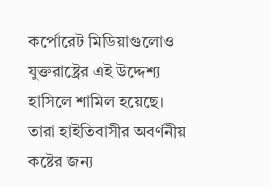কর্পোরেট মিডিয়াগুলোও যুক্তরাষ্ট্রের এই উদ্দেশ্য হাসিলে শামিল হয়েছে। তারা হাইতিবাসীর অবর্ণনীয় কষ্টের জন্য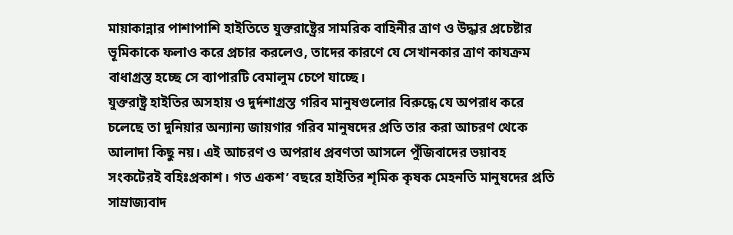মায়াকান্নার পাশাপাশি হাইতিতে যুক্তরাষ্ট্রের সামরিক বাহিনীর ত্রাণ ও উদ্ধার প্রচেষ্টার ভূমিকাকে ফলাও করে প্রচার করলেও, তাদের কারণে যে সেখানকার ত্রাণ কাযক্রম বাধাগ্রস্ত হচ্ছে সে ব্যাপারটি বেমালুম চেপে যাচ্ছে।
যুক্তরাষ্ট্র হাইতির অসহায় ও দুর্দশাগ্রস্ত গরিব মানুষগুলোর বিরুদ্ধে যে অপরাধ করে চলেছে তা দুনিয়ার অন্যান্য জায়গার গরিব মানুষদের প্রতি তার করা আচরণ থেকে আলাদা কিছু নয়। এই আচরণ ও অপরাধ প্রবণতা আসলে পুঁজিবাদের ভয়াবহ সংকটেরই বহিঃপ্রকাশ। গত একশ’ বছরে হাইতির শৃমিক কৃষক মেহনতি মানুষদের প্রতি সাম্রাজ্যবাদ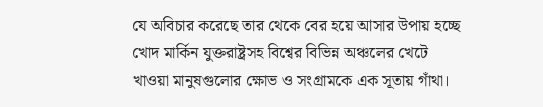যে অবিচার করেছে তার থেকে বের হয়ে আসার উপায় হচ্ছে খোদ মার্কিন যুক্তরাষ্ট্রসহ বিশ্বের বিভিন্ন অঞ্চলের খেটে খাওয়া মানুষগুলোর ক্ষোভ ও সংগ্রামকে এক সূতায় গাঁথা।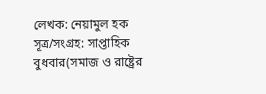লেখক: নেয়ামুল হক
সূত্র/সংগ্রহ: সাপ্তাহিক বুধবার(সমাজ ও রাষ্ট্রের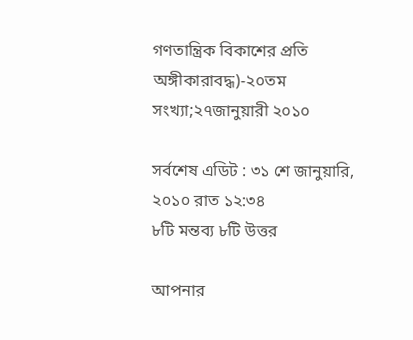গণতান্ত্রিক বিকাশের প্রতি অঙ্গীকারাবদ্ধ)-২০তম সংখ্যা;২৭জানুয়ারী ২০১০

সর্বশেষ এডিট : ৩১ শে জানুয়ারি, ২০১০ রাত ১২:৩৪
৮টি মন্তব্য ৮টি উত্তর

আপনার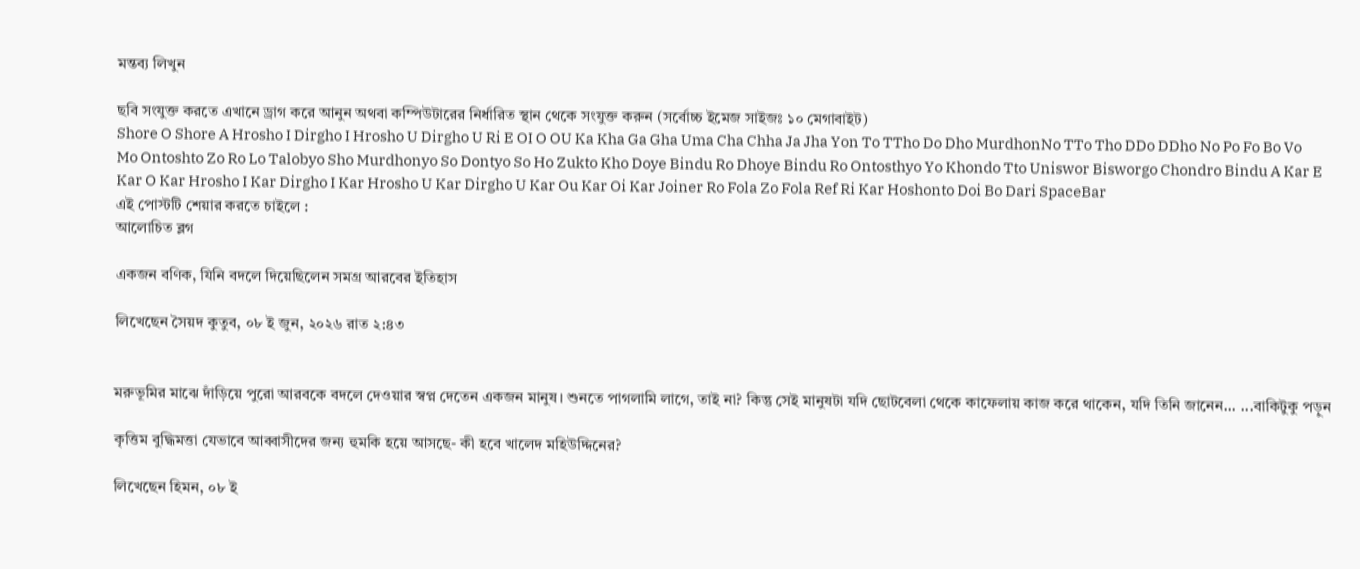মন্তব্য লিখুন

ছবি সংযুক্ত করতে এখানে ড্রাগ করে আনুন অথবা কম্পিউটারের নির্ধারিত স্থান থেকে সংযুক্ত করুন (সর্বোচ্চ ইমেজ সাইজঃ ১০ মেগাবাইট)
Shore O Shore A Hrosho I Dirgho I Hrosho U Dirgho U Ri E OI O OU Ka Kha Ga Gha Uma Cha Chha Ja Jha Yon To TTho Do Dho MurdhonNo TTo Tho DDo DDho No Po Fo Bo Vo Mo Ontoshto Zo Ro Lo Talobyo Sho Murdhonyo So Dontyo So Ho Zukto Kho Doye Bindu Ro Dhoye Bindu Ro Ontosthyo Yo Khondo Tto Uniswor Bisworgo Chondro Bindu A Kar E Kar O Kar Hrosho I Kar Dirgho I Kar Hrosho U Kar Dirgho U Kar Ou Kar Oi Kar Joiner Ro Fola Zo Fola Ref Ri Kar Hoshonto Doi Bo Dari SpaceBar
এই পোস্টটি শেয়ার করতে চাইলে :
আলোচিত ব্লগ

একজন বণিক, যিনি বদলে দিয়েছিলেন সমগ্র আরবের ইতিহাস

লিখেছেন সৈয়দ কুতুব, ০৮ ই জুন, ২০২৬ রাত ২:৪৩


মরুভূমির মাঝে দাঁড়িয়ে পুরো আরবকে বদলে দেওয়ার স্বপ্ন দেতেন একজন মানুষ। শুনতে পাগলামি লাগে, তাই না? কিন্তু সেই মানুষটা যদি ছোটবেলা থেকে কাফেলায় কাজ করে থাকেন, যদি তিনি জানেন... ...বাকিটুকু পড়ুন

কৃত্তিম বুদ্ধিমত্তা যেভাবে আব্বাসীদের জন্য হুমকি হয়ে আসছে- কী হবে খালেদ মহিউদ্দিনের?

লিখেছেন হিমন, ০৮ ই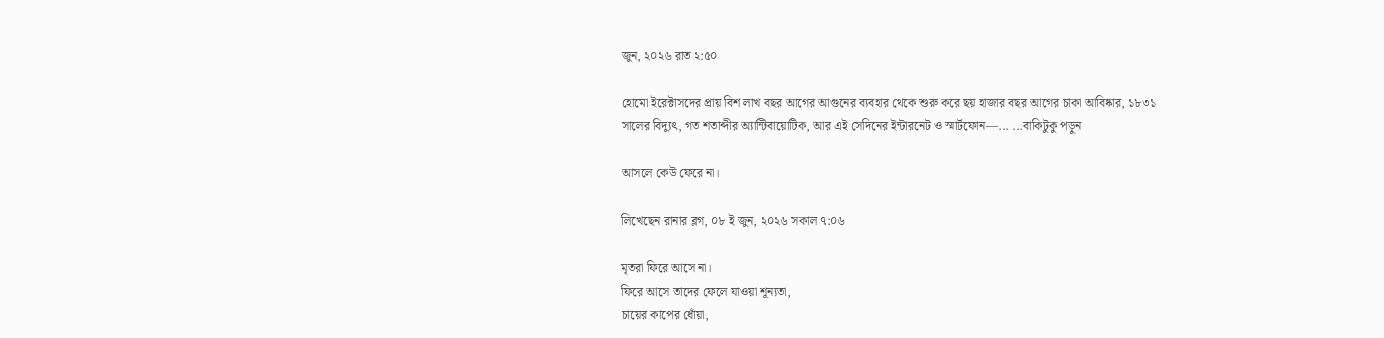জুন, ২০২৬ রাত ২:৫০

হোমো ইরেক্টাসদের প্রায় বিশ লাখ বছর আগের আগুনের ব্যবহার থেকে শুরু করে ছয় হাজার বছর আগের চাকা আবিষ্কার, ১৮৩১ সালের বিদ্যুৎ, গত শতাব্দীর অ্যান্টিবায়োটিক, আর এই সেদিনের ইন্টারনেট ও স্মার্টফোন—... ...বাকিটুকু পড়ুন

আসলে কেউ ফেরে না।

লিখেছেন রানার ব্লগ, ০৮ ই জুন, ২০২৬ সকাল ৭:০৬

মৃতরা ফিরে আসে না।
ফিরে আসে তাদের ফেলে যাওয়া শূন্যতা,
চায়ের কাপের ধোঁয়া,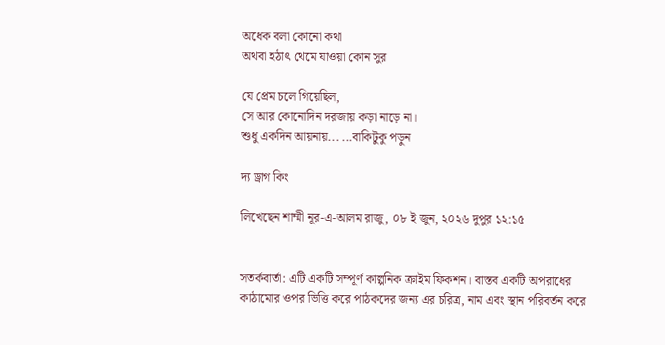অধেক বলা কোনো কথা
অথবা হঠাৎ থেমে যাওয়া কোন সুর

যে প্রেম চলে গিয়েছিল,
সে আর কোনোদিন দরজায় কড়া নাড়ে না।
শুধু একদিন আয়নায়... ...বাকিটুকু পড়ুন

দ্য ড্রাগ কিং

লিখেছেন শাম্মী নূর-এ-আলম রাজু, ০৮ ই জুন, ২০২৬ দুপুর ১২:১৫


সতর্কবার্তা: এটি একটি সম্পূর্ণ কাল্পনিক ক্রাইম ফিকশন। বাস্তব একটি অপরাধের কাঠামোর ওপর ভিত্তি করে পাঠকদের জন্য এর চরিত্র, নাম এবং স্থান পরিবর্তন করে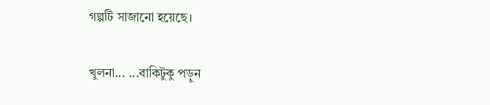গল্পটি সাজানো হয়েছে।

খুলনা... ...বাকিটুকু পড়ুন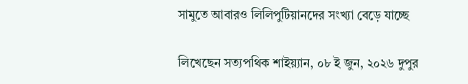সামুতে আবারও লিলিপুটিয়ানদের সংখ্যা বেড়ে যাচ্ছে

লিখেছেন সত্যপথিক শাইয়্যান, ০৮ ই জুন, ২০২৬ দুপুর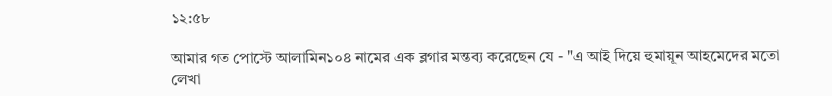১২:৫৮

আমার গত পোস্টে আলামিন১০৪ নামের এক ব্লগার মন্তব্য করেছেন যে - "এ আই দিয়ে হুমায়ূন আহমেদের মতো লেখা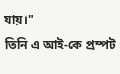যায়।"
তিনি এ আই-কে প্রম্পট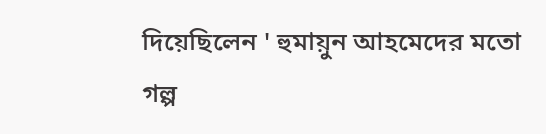দিয়েছিলেন ' হুমায়ুন আহমেদের মতো গল্প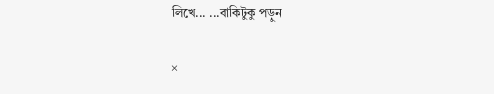লিখে... ...বাকিটুকু পড়ুন

×